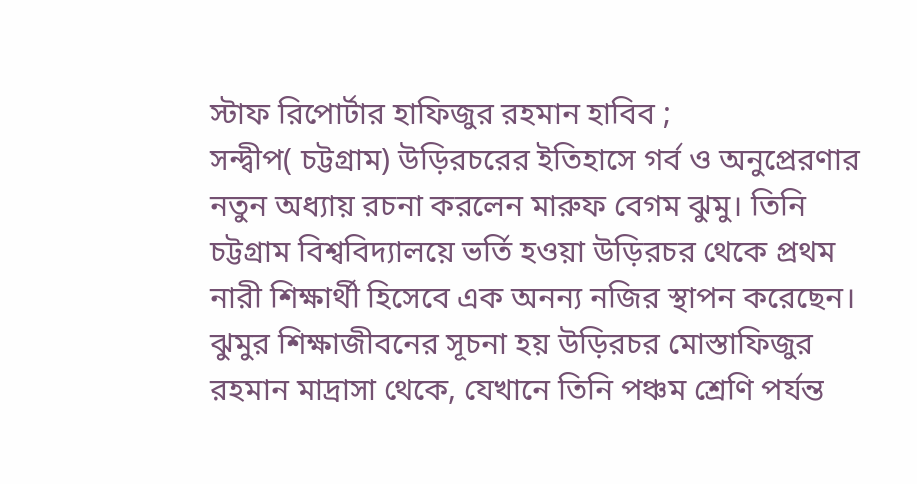স্টাফ রিপোর্টার হাফিজুর রহমান হাবিব ;
সন্দ্বীপ( চট্টগ্রাম) উড়িরচরের ইতিহাসে গর্ব ও অনুপ্রেরণার নতুন অধ্যায় রচনা করলেন মারুফ বেগম ঝুমু। তিনি চট্টগ্রাম বিশ্ববিদ্যালয়ে ভর্তি হওয়া উড়িরচর থেকে প্রথম নারী শিক্ষার্থী হিসেবে এক অনন্য নজির স্থাপন করেছেন। ঝুমুর শিক্ষাজীবনের সূচনা হয় উড়িরচর মোস্তাফিজুর রহমান মাদ্রাসা থেকে, যেখানে তিনি পঞ্চম শ্রেণি পর্যন্ত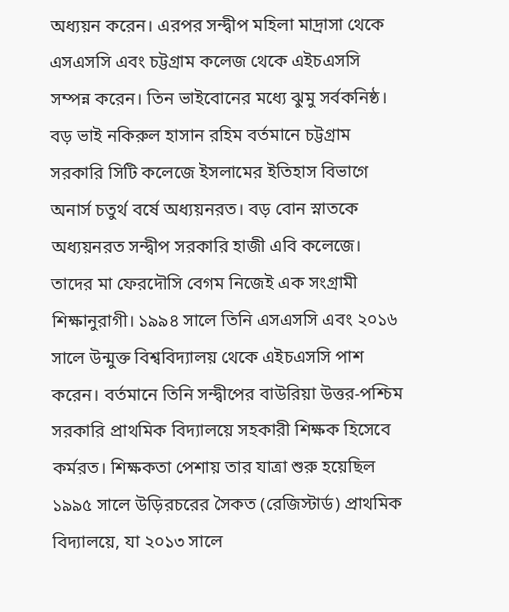অধ্যয়ন করেন। এরপর সন্দ্বীপ মহিলা মাদ্রাসা থেকে এসএসসি এবং চট্টগ্রাম কলেজ থেকে এইচএসসি সম্পন্ন করেন। তিন ভাইবোনের মধ্যে ঝুমু সর্বকনিষ্ঠ। বড় ভাই নকিরুল হাসান রহিম বর্তমানে চট্টগ্রাম সরকারি সিটি কলেজে ইসলামের ইতিহাস বিভাগে অনার্স চতুর্থ বর্ষে অধ্যয়নরত। বড় বোন স্নাতকে অধ্যয়নরত সন্দ্বীপ সরকারি হাজী এবি কলেজে। তাদের মা ফেরদৌসি বেগম নিজেই এক সংগ্রামী শিক্ষানুরাগী। ১৯৯৪ সালে তিনি এসএসসি এবং ২০১৬ সালে উন্মুক্ত বিশ্ববিদ্যালয় থেকে এইচএসসি পাশ করেন। বর্তমানে তিনি সন্দ্বীপের বাউরিয়া উত্তর-পশ্চিম সরকারি প্রাথমিক বিদ্যালয়ে সহকারী শিক্ষক হিসেবে কর্মরত। শিক্ষকতা পেশায় তার যাত্রা শুরু হয়েছিল ১৯৯৫ সালে উড়িরচরের সৈকত (রেজিস্টার্ড) প্রাথমিক বিদ্যালয়ে, যা ২০১৩ সালে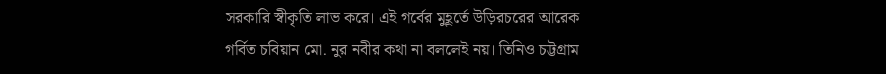সরকারি স্বীকৃতি লাভ করে। এই গর্বের মুহূর্তে উড়িরচরের আরেক গর্বিত চবিয়ান মো. নুর নবীর কথা না বললেই নয়। তিনিও চট্টগ্রাম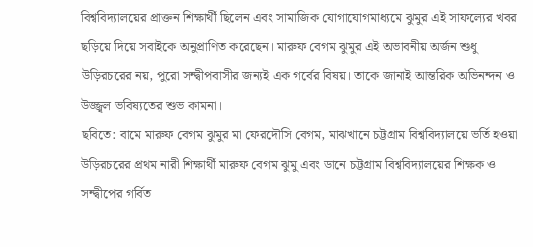বিশ্ববিদ্যালয়ের প্রাক্তন শিক্ষার্থী ছিলেন এবং সামাজিক যোগাযোগমাধ্যমে ঝুমুর এই সাফল্যের খবর ছড়িয়ে দিয়ে সবাইকে অনুপ্রাণিত করেছেন। মারুফ বেগম ঝুমুর এই অভাবনীয় অর্জন শুধু উড়িরচরের নয়, পুরো সন্দ্বীপবাসীর জন্যই এক গর্বের বিষয়। তাকে জানাই আন্তরিক অভিনন্দন ও উজ্জ্বল ভবিষ্যতের শুভ কামনা।
ছবিতে: বামে মারুফ বেগম ঝুমুর মা ফেরদৌসি বেগম, মাঝখানে চট্টগ্রাম বিশ্ববিদ্যালয়ে ভর্তি হওয়া উড়িরচরের প্রথম নারী শিক্ষার্থী মারুফ বেগম ঝুমু এবং ডানে চট্টগ্রাম বিশ্ববিদ্যালয়ের শিক্ষক ও সন্দ্বীপের গর্বিত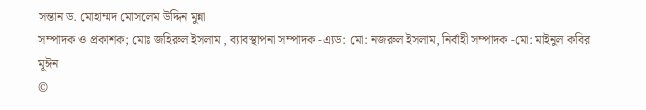সন্তান ড. মোহাম্মদ মোসলেম উদ্দিন মুন্না
সম্পাদক ও প্রকাশক; মোঃ জহিরুল ইসলাম , ব্যাবস্থাপনা সম্পাদক -এ্যড: মো: নজরুল ইসলাম, নির্বাহী সম্পাদক -মো: মাইনুল কবির মূঈন
©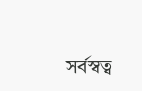সর্বস্বত্ব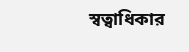স্বত্বাধিকার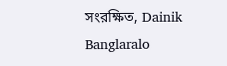সংরক্ষিত, Dainik Banglaralo